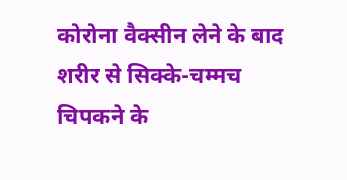कोरोना वैक्सीन लेने के बाद शरीर से सिक्के-चम्मच चिपकने के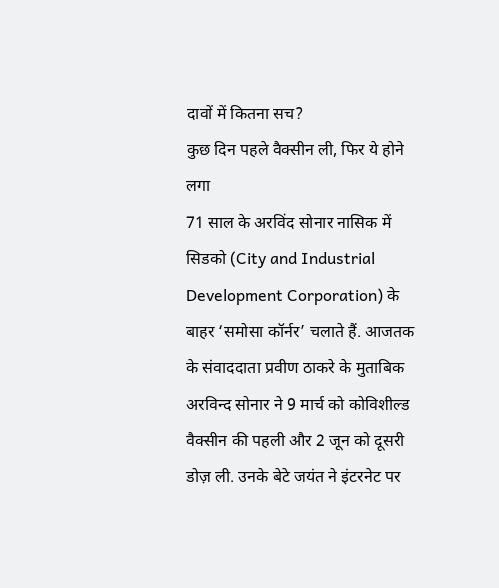दावों में कितना सच?
कुछ दिन पहले वैक्सीन ली, फिर ये होने लगा
71 साल के अरविंद सोनार नासिक में सिडको (City and Industrial Development Corporation) के बाहर ‘समोसा कॉर्नर’ चलाते हैं. आजतक के संवाददाता प्रवीण ठाकरे के मुताबिक अरविन्द सोनार ने 9 मार्च को कोविशील्ड वैक्सीन की पहली और 2 जून को दूसरी डोज़ ली. उनके बेटे जयंत ने इंटरनेट पर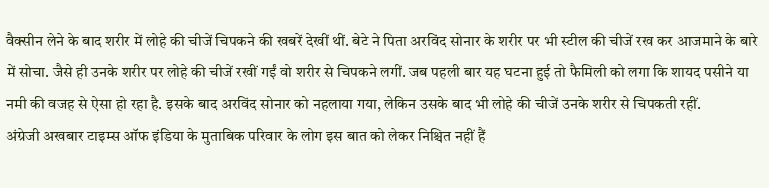वैक्सीन लेने के बाद शरीर में लोहे की चीजें चिपकने की खबरें देखीं थीं. बेटे ने पिता अरविंद सोनार के शरीर पर भी स्टील की चीजें रख कर आजमाने के बारे में सोचा. जैसे ही उनके शरीर पर लोहे की चीजें रखीं गईं वो शरीर से चिपकने लगीं. जब पहली बार यह घटना हुई तो फैमिली को लगा कि शायद पसीने या नमी की वजह से ऐसा हो रहा है. इसके बाद अरविंद सोनार को नहलाया गया, लेकिन उसके बाद भी लोहे की चीजें उनके शरीर से चिपकती रहीं.
अंग्रेजी अखबार टाइम्स ऑफ इंडिया के मुताबिक परिवार के लोग इस बात को लेकर निश्चित नहीं हैं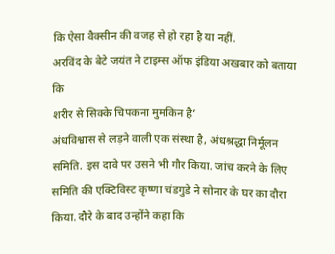कि ऐसा वैक्सीन की वजह से हो रहा है या नहीं.
अरविंद के बेटे जयंत ने टाइम्स ऑफ इंडिया अखबार को बताया कि
शरीर से सिक्के चिपकना मुमकिन है’
अंधविश्वास से लड़ने वाली एक संस्था है, अंधश्रद्धा निर्मूलन समिति. इस दावे पर उसने भी गौर किया. जांच करने के लिए समिति की एक्टिविस्ट कृष्णा चंडगुडे ने सोनार के घर का दौरा किया. दौरे के बाद उन्होंने कहा कि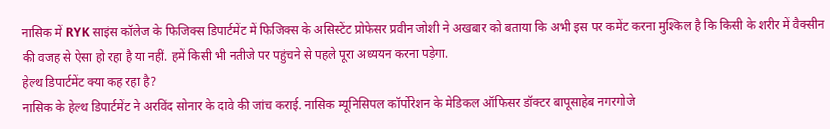नासिक में RYK साइंस कॉलेज के फिजिक्स डिपार्टमेंट में फिजिक्स के असिस्टेंट प्रोफेसर प्रवीन जोशी ने अखबार को बताया कि अभी इस पर कमेंट करना मुश्किल है कि किसी के शरीर में वैक्सीन की वजह से ऐसा हो रहा है या नहीं. हमें किसी भी नतीजे पर पहुंचने से पहले पूरा अध्ययन करना पड़ेगा.
हेल्थ डिपार्टमेंट क्या कह रहा है?
नासिक के हेल्थ डिपार्टमेंट ने अरविंद सोनार के दावे की जांच कराई. नासिक म्यूनिसिपल कॉर्पोरेशन के मेडिकल ऑफिसर डॉक्टर बापूसाहेब नगरगोजे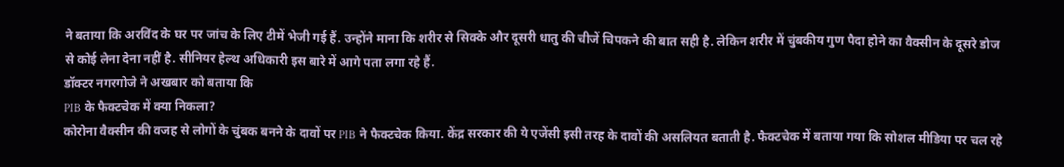ने बताया कि अरविंद के घर पर जांच के लिए टीमें भेजी गई हैं. उन्होंने माना कि शरीर से सिक्के और दूसरी धातु की चीजें चिपकने की बात सही है. लेकिन शरीर में चुंबकीय गुण पैदा होने का वैक्सीन के दूसरे डोज से कोई लेना देना नहीं है. सीनियर हेल्थ अधिकारी इस बारे में आगे पता लगा रहे हैं.
डॉक्टर नगरगोजे ने अखबार को बताया कि
PIB के फैक्टचेक में क्या निकला?
कोरोना वैक्सीन की वजह से लोगों के चुंबक बनने के दावों पर PIB ने फैक्टचेक किया. केंद्र सरकार की ये एजेंसी इसी तरह के दावों की असलियत बताती है. फैक्टचेक में बताया गया कि सोशल मीडिया पर चल रहे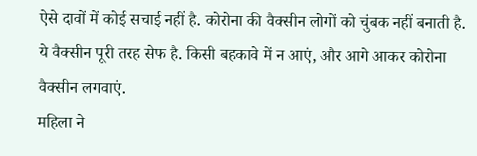ऐसे दावों में कोई सचाई नहीं है. कोरोना की वैक्सीन लोगों को चुंबक नहीं बनाती है. ये वैक्सीन पूरी तरह सेफ है. किसी बहकावे में न आएं, और आगे आकर कोरोना वैक्सीन लगवाएं.
महिला ने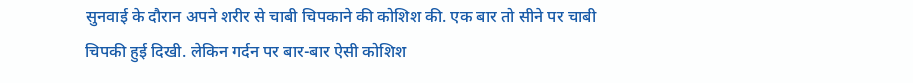सुनवाई के दौरान अपने शरीर से चाबी चिपकाने की कोशिश की. एक बार तो सीने पर चाबी चिपकी हुई दिखी. लेकिन गर्दन पर बार-बार ऐसी कोशिश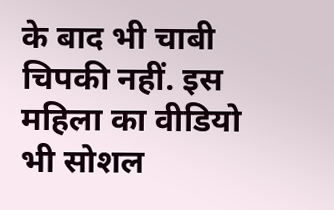के बाद भी चाबी चिपकी नहीं. इस महिला का वीडियो भी सोशल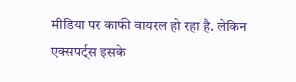मीडिया पर काफी वायरल हो रहा है. लेकिन एक्सपर्ट्स इसके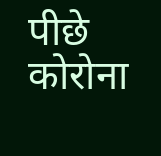पीछे कोरोना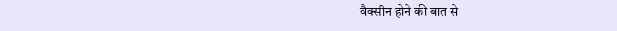वैक्सीन होने की बात से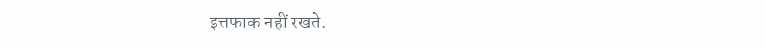इत्तफाक नहीं रखते.